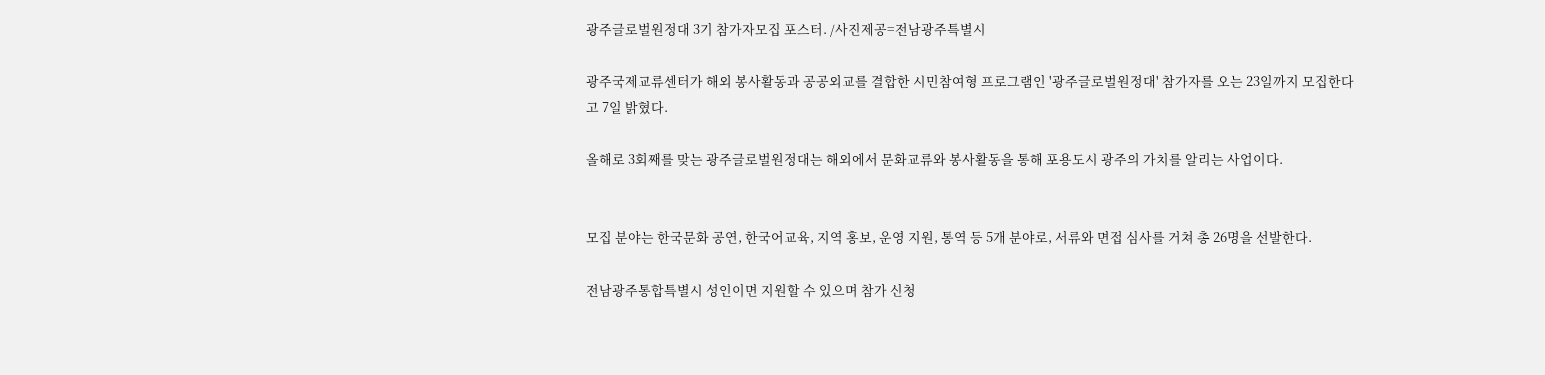광주글로벌원정대 3기 참가자모집 포스터. /사진제공=전남광주특별시

광주국제교류센터가 해외 봉사활동과 공공외교를 결합한 시민참여형 프로그램인 '광주글로벌원정대' 참가자를 오는 23일까지 모집한다고 7일 밝혔다.

올해로 3회째를 맞는 광주글로벌원정대는 해외에서 문화교류와 봉사활동을 통해 포용도시 광주의 가치를 알리는 사업이다.


모집 분야는 한국문화 공연, 한국어교육, 지역 홍보, 운영 지원, 통역 등 5개 분야로, 서류와 면접 심사를 거쳐 총 26명을 선발한다.

전남광주통합특별시 성인이면 지원할 수 있으며 참가 신청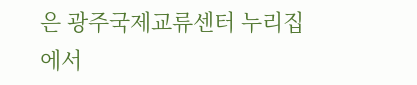은 광주국제교류센터 누리집에서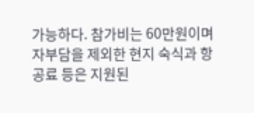가능하다. 참가비는 60만원이며 자부담을 제외한 현지 숙식과 항공료 등은 지원된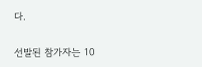다.

선발된 참가자는 10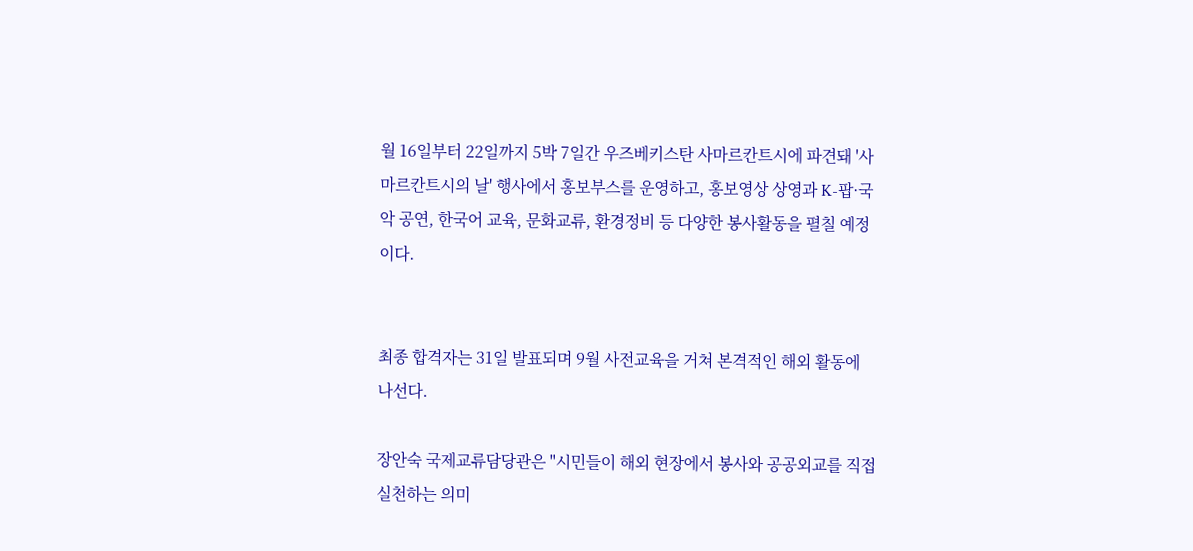월 16일부터 22일까지 5박 7일간 우즈베키스탄 사마르칸트시에 파견돼 '사마르칸트시의 날' 행사에서 홍보부스를 운영하고, 홍보영상 상영과 K-팝·국악 공연, 한국어 교육, 문화교류, 환경정비 등 다양한 봉사활동을 펼칠 예정이다.


최종 합격자는 31일 발표되며 9월 사전교육을 거쳐 본격적인 해외 활동에 나선다.

장안숙 국제교류담당관은 "시민들이 해외 현장에서 봉사와 공공외교를 직접 실천하는 의미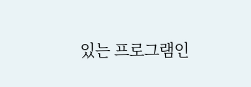있는 프로그램인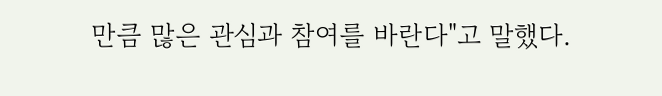만큼 많은 관심과 참여를 바란다"고 말했다.